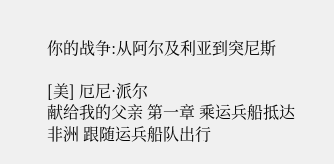你的战争:从阿尔及利亚到突尼斯

[美] 厄尼·派尔
献给我的父亲 第一章 乘运兵船抵达非洲 跟随运兵船队出行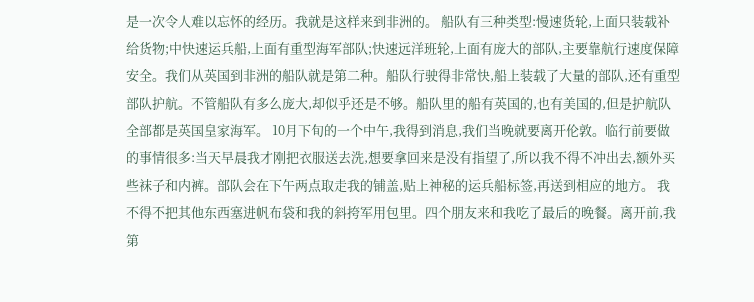是一次令人难以忘怀的经历。我就是这样来到非洲的。 船队有三种类型:慢速货轮,上面只装载补给货物;中快速运兵船,上面有重型海军部队;快速远洋班轮,上面有庞大的部队,主要靠航行速度保障安全。我们从英国到非洲的船队就是第二种。船队行驶得非常快,船上装载了大量的部队,还有重型部队护航。不管船队有多么庞大,却似乎还是不够。船队里的船有英国的,也有美国的,但是护航队全部都是英国皇家海军。 10月下旬的一个中午,我得到消息,我们当晚就要离开伦敦。临行前要做的事情很多:当天早晨我才刚把衣服送去洗,想要拿回来是没有指望了,所以我不得不冲出去,额外买些袜子和内裤。部队会在下午两点取走我的铺盖,贴上神秘的运兵船标签,再送到相应的地方。 我不得不把其他东西塞进帆布袋和我的斜挎军用包里。四个朋友来和我吃了最后的晚餐。离开前,我第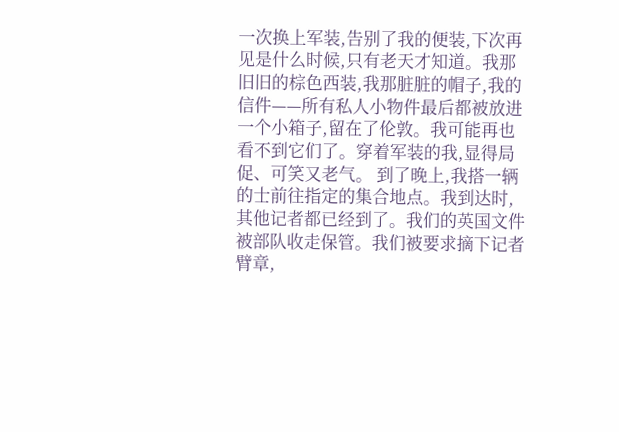一次换上军装,告别了我的便装,下次再见是什么时候,只有老天才知道。我那旧旧的棕色西装,我那脏脏的帽子,我的信件——所有私人小物件最后都被放进一个小箱子,留在了伦敦。我可能再也看不到它们了。穿着军装的我,显得局促、可笑又老气。 到了晚上,我搭一辆的士前往指定的集合地点。我到达时,其他记者都已经到了。我们的英国文件被部队收走保管。我们被要求摘下记者臂章,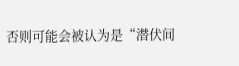否则可能会被认为是“潜伏间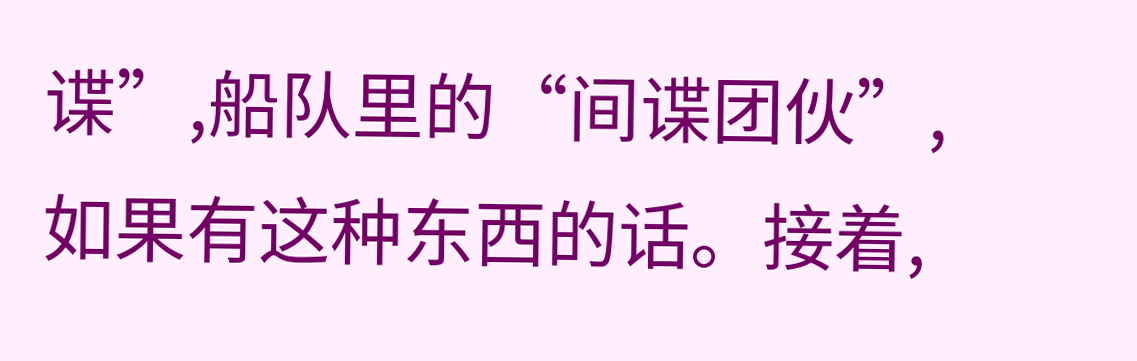谍”,船队里的“间谍团伙”,如果有这种东西的话。接着,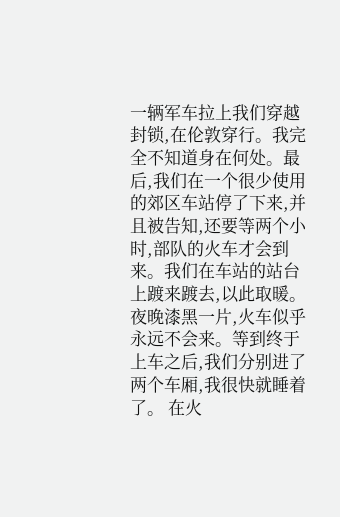一辆军车拉上我们穿越封锁,在伦敦穿行。我完全不知道身在何处。最后,我们在一个很少使用的郊区车站停了下来,并且被告知,还要等两个小时,部队的火车才会到来。我们在车站的站台上踱来踱去,以此取暖。夜晚漆黑一片,火车似乎永远不会来。等到终于上车之后,我们分别进了两个车厢,我很快就睡着了。 在火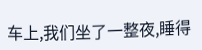车上,我们坐了一整夜,睡得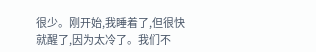很少。刚开始,我睡着了,但很快就醒了,因为太冷了。我们不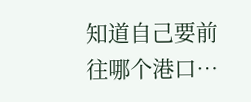知道自己要前往哪个港口…